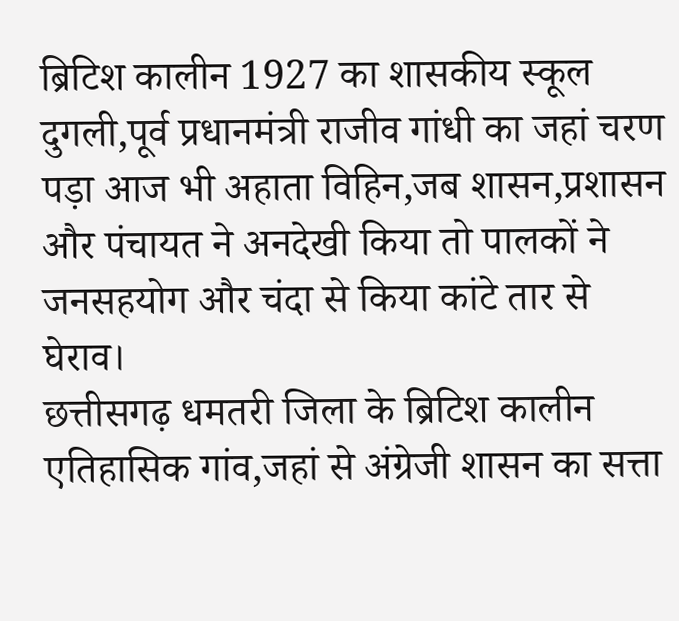ब्रिटिश कालीन 1927 का शासकीय स्कूल दुगली,पूर्व प्रधानमंत्री राजीव गांधी का जहां चरण पड़ा आज भी अहाता विहिन,जब शासन,प्रशासन और पंचायत ने अनदेखी किया तो पालकों ने जनसहयोग और चंदा से किया कांटे तार से घेराव।
छत्तीसगढ़ धमतरी जिला के ब्रिटिश कालीन एतिहासिक गांव,जहां से अंग्रेजी शासन का सत्ता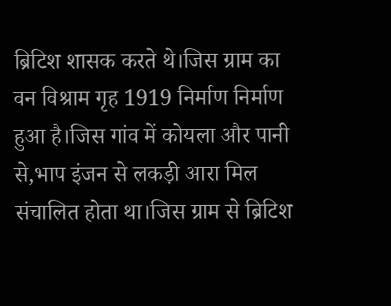ब्रिटिश शासक करते थे।जिस ग्राम का वन विश्राम गृह 1919 निर्माण निर्माण हुआ है।जिस गांव में कोयला और पानी से,भाप इंजन से लकड़ी आरा मिल संचालित होता था।जिस ग्राम से ब्रिटिश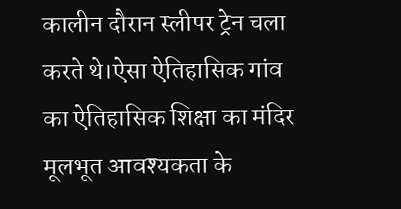कालीन दौरान स्लीपर ट्रेन चला करते थे।ऐसा ऐतिहासिक गांव का ऐतिहासिक शिक्षा का मंदिर मूलभूत आवश्यकता के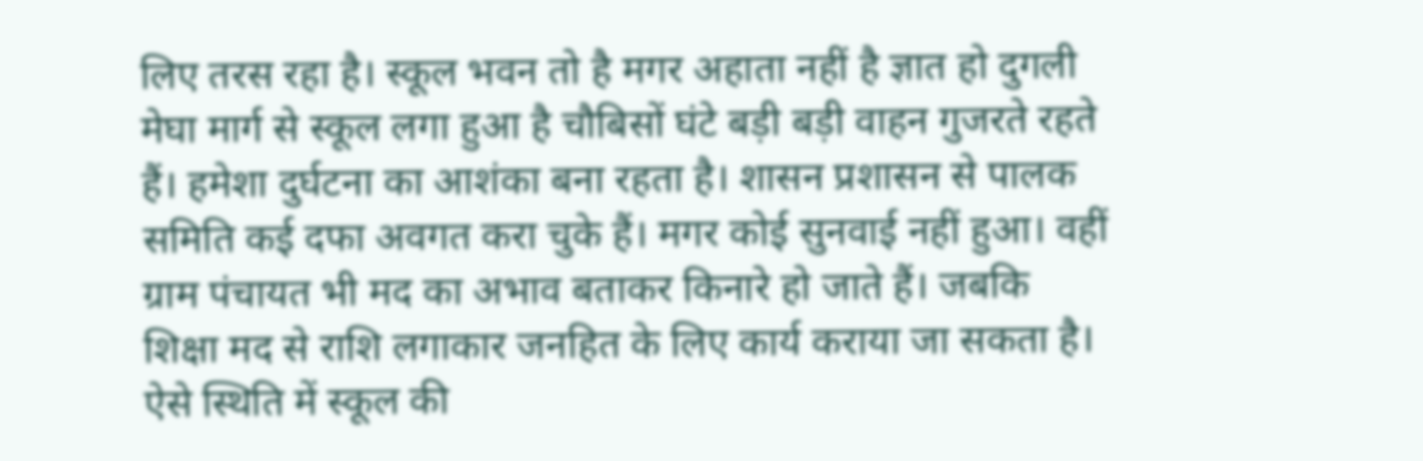लिए तरस रहा है। स्कूल भवन तो है मगर अहाता नहीं है ज्ञात हो दुगली मेघा मार्ग से स्कूल लगा हुआ है चौबिसों घंटे बड़ी बड़ी वाहन गुजरते रहते हैं। हमेशा दुर्घटना का आशंका बना रहता है। शासन प्रशासन से पालक समिति कई दफा अवगत करा चुके हैं। मगर कोई सुनवाई नहीं हुआ। वहीं ग्राम पंचायत भी मद का अभाव बताकर किनारे हो जाते हैं। जबकि शिक्षा मद से राशि लगाकार जनहित के लिए कार्य कराया जा सकता है।
ऐसे स्थिति में स्कूल की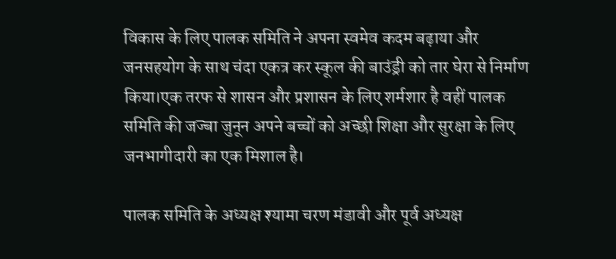विकास के लिए पालक समिति ने अपना स्वमेव कदम बढ़ाया और जनसहयोग के साथ चंदा एकत्र कर स्कूल की बाउंड्री को तार घेरा से निर्माण किया।एक तरफ से शासन और प्रशासन के लिए शर्मशार है वहीं पालक समिति की जज्बा जुनून अपने बच्चों को अच्छी शिक्षा और सुरक्षा के लिए जनभागीदारी का एक मिशाल है।

पालक समिति के अध्यक्ष श्यामा चरण मंडावी और पूर्व अध्यक्ष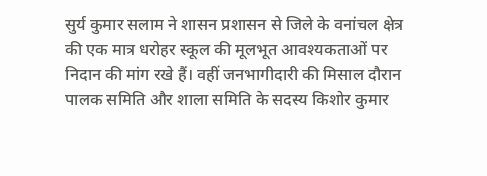सुर्य कुमार सलाम ने शासन प्रशासन से जिले के वनांचल क्षेत्र की एक मात्र धरोहर स्कूल की मूलभूत आवश्यकताओं पर निदान की मांग रखे हैं। वहीं जनभागीदारी की मिसाल दौरान पालक समिति और शाला समिति के सदस्य किशोर कुमार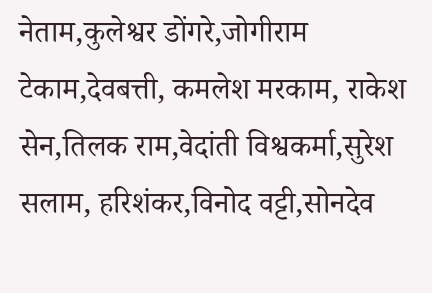नेताम,कुलेश्वर डोंगरे,जोगीराम टेकाम,देवबत्ती, कमलेश मरकाम, राकेश सेन,तिलक राम,वेदांती विश्वकर्मा,सुरेश सलाम, हरिशंकर,विनोद वट्टी,सोनदेव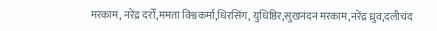मरकाम, नरेंद्र दर्रों,ममता विश्वकर्मा,धिरसिंग, युधिष्ठिर,सुखनंदन मरकाम,नरेंद्र ध्रुव,दलीचंद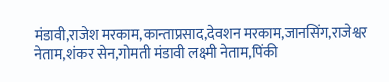मंडावी,राजेश मरकाम,कान्ताप्रसाद,देवशन मरकाम,जानसिंग,राजेश्वर नेताम,शंकर सेन,गोमती मंडावी लक्ष्मी नेताम,पिंकी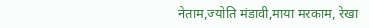नेताम,ज्योति मंडावी,माया मरकाम, रेखा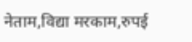नेताम,विद्या मरकाम,रुपई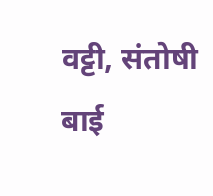वट्टी, संतोषी बाई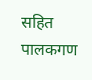सहित पालकगण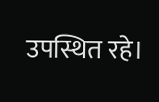उपस्थित रहे।